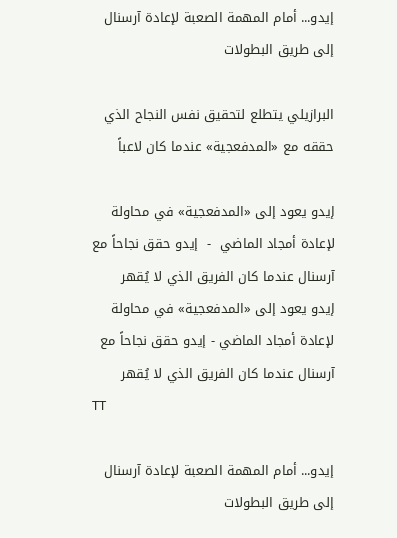إيدو... أمام المهمة الصعبة لإعادة آرسنال إلى طريق البطولات

البرازيلي يتطلع لتحقيق نفس النجاح الذي حققه مع «المدفعجية» عندما كان لاعباً

إيدو يعود إلى «المدفعجية» في محاولة لإعادة أمجاد الماضي  -  إيدو حقق نجاحاً مع آرسنال عندما كان الفريق الذي لا يُقهر
إيدو يعود إلى «المدفعجية» في محاولة لإعادة أمجاد الماضي - إيدو حقق نجاحاً مع آرسنال عندما كان الفريق الذي لا يُقهر
TT

إيدو... أمام المهمة الصعبة لإعادة آرسنال إلى طريق البطولات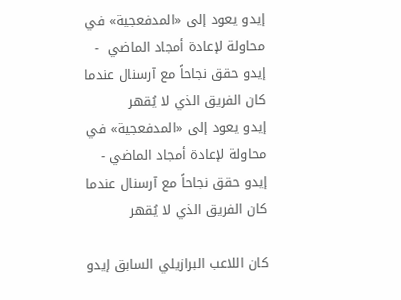إيدو يعود إلى «المدفعجية» في محاولة لإعادة أمجاد الماضي  -  إيدو حقق نجاحاً مع آرسنال عندما كان الفريق الذي لا يُقهر
إيدو يعود إلى «المدفعجية» في محاولة لإعادة أمجاد الماضي - إيدو حقق نجاحاً مع آرسنال عندما كان الفريق الذي لا يُقهر

كان اللاعب البرازيلي السابق إيدو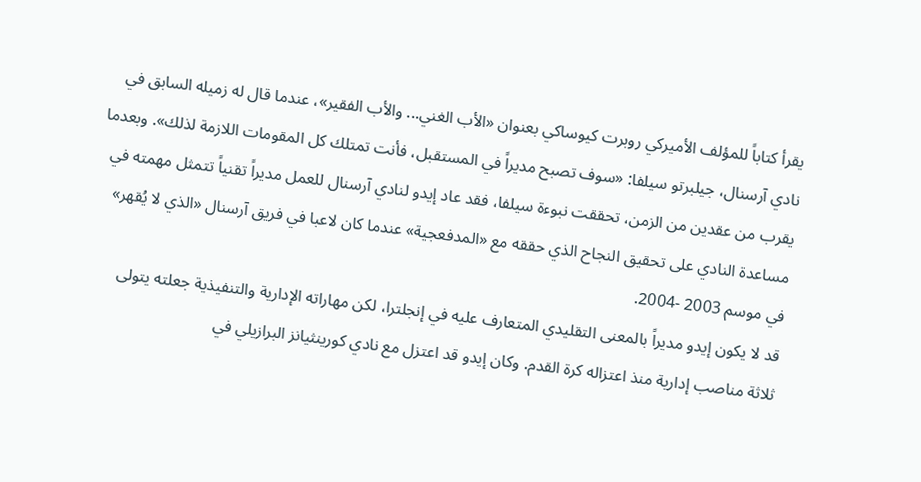يقرأ كتاباً للمؤلف الأميركي روبرت كيوساكي بعنوان «الأب الغني... والأب الفقير»، عندما قال له زميله السابق في نادي آرسنال، جيلبرتو سيلفا: «سوف تصبح مديراً في المستقبل، فأنت تمتلك كل المقومات اللازمة لذلك». وبعدما يقرب من عقدين من الزمن، تحققت نبوءة سيلفا، فقد عاد إيدو لنادي آرسنال للعمل مديراً تقنياً تتمثل مهمته في مساعدة النادي على تحقيق النجاح الذي حققه مع «المدفعجية» عندما كان لاعبا في فريق آرسنال «الذي لا يُقهر» في موسم 2003 -2004.
قد لا يكون إيدو مديراً بالمعنى التقليدي المتعارف عليه في إنجلترا، لكن مهاراته الإدارية والتنفيذية جعلته يتولى ثلاثة مناصب إدارية منذ اعتزاله كرة القدم. وكان إيدو قد اعتزل مع نادي كورينثيانز البرازيلي في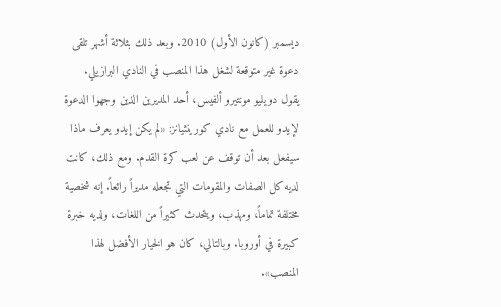ديسمبر (كانون الأول) 2010. وبعد ذلك بثلاثة أشهر تلقى دعوة غير متوقعة لشغل هذا المنصب في النادي البرازيلي.
يقول دويليو مونتيرو ألفيس، أحد المديرين الذين وجهوا الدعوة لإيدو للعمل مع نادي كورينثيانز: «لم يكن إيدو يعرف ماذا سيفعل بعد أن توقف عن لعب كرة القدم. ومع ذلك، كانت لديه كل الصفات والمقومات التي تجعله مديراً رائعاً. إنه شخصية مختلفة تماماً، ومهذب، ويتحدث كثيراً من اللغات، ولديه خبرة كبيرة في أوروبا. وبالتالي، كان هو الخيار الأفضل لهذا المنصب».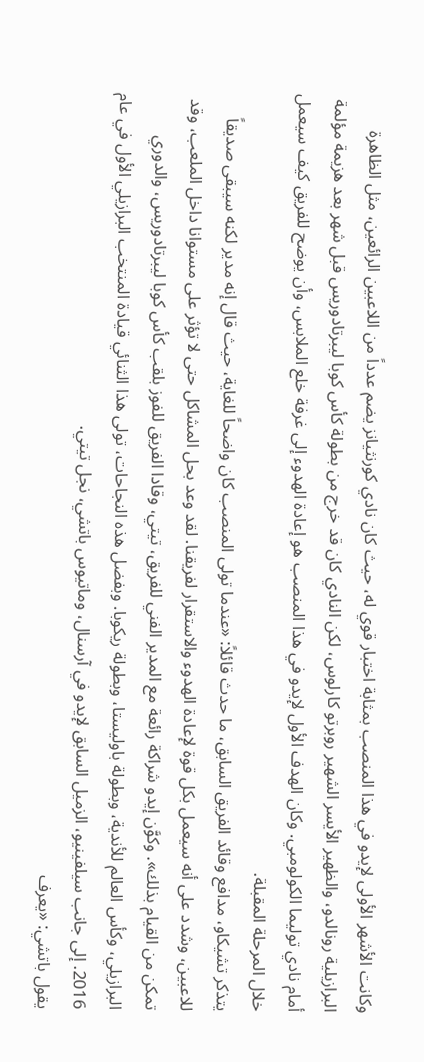وكانت الأشهر الأولى لإيدو في هذا المنصب بمثابة اختبار قوي له، حيث كان نادي كورنثيانز يضم عدداً من اللاعبين الرائعين، مثل الظاهرة البرازيلية رونالدو، والظهير الأيسر الشهير روبرتو كارلوس، لكن النادي كان قد خرج من بطولة كأس كوبا ليبرتادوريس قبل شهر بعد هزيمة مؤلمة أمام نادي توليما الكولومبي. وكان الهدف الأول لإيدو في هذا المنصب هو إعادة الهدوء إلى غرفة خلع الملابس، وأن يوضح للفريق كيف سيعمل خلال المرحلة المقبلة.
يتذكر تشيكاو، مدافع وقائد الفريق السابق، ما حدث قائلاً: «عندما تولى المنصب كان واضحاً للغاية، حيث قال إنه مدير لكنه سيبقى صديقاً للاعبين، وشدد على أنه سيعمل بكل قوة لإعادة الهدوء والاستقرار لفريقنا. لقد وعد بحل المشاكل حتى لا تؤثر على مستوانا داخل الملعب، وقد تمكن من القيام بذلك». وكوَّن إيدو شراكة رائعة مع المدير الفني للفريق، تيتي، وقادا الفريق للفوز بلقب كأس كوبا ليبرتادوريس، والدوري البرازيلي، وكأس العالم للأندية، وبطولة باوليستا، وبطولة ريكوبا. وبفضل هذه النجاحات، تولى هذا الثنائي قيادة المنتخب البرازيلي الأول في عام 2016. إلى جانب سيلفينيو، الزميل السابق لإيدو في آرسنال، وماتيوس باتشي، نجل تيتي.
يقول باتشي: «يعرف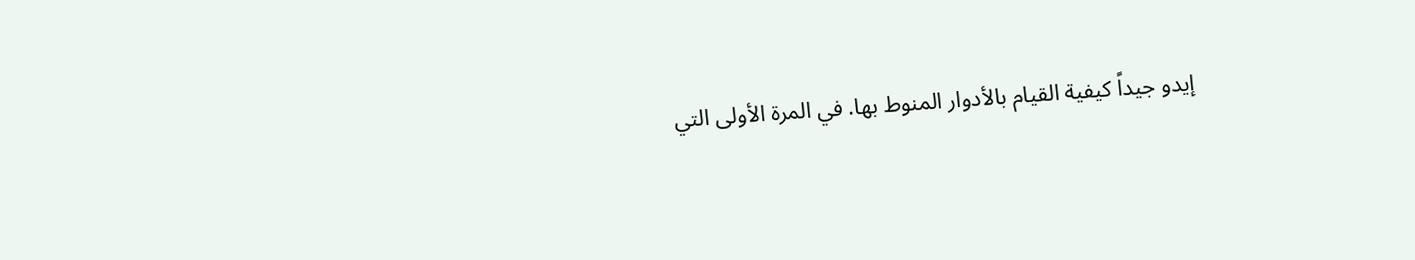إيدو جيداً كيفية القيام بالأدوار المنوط بها. في المرة الأولى التي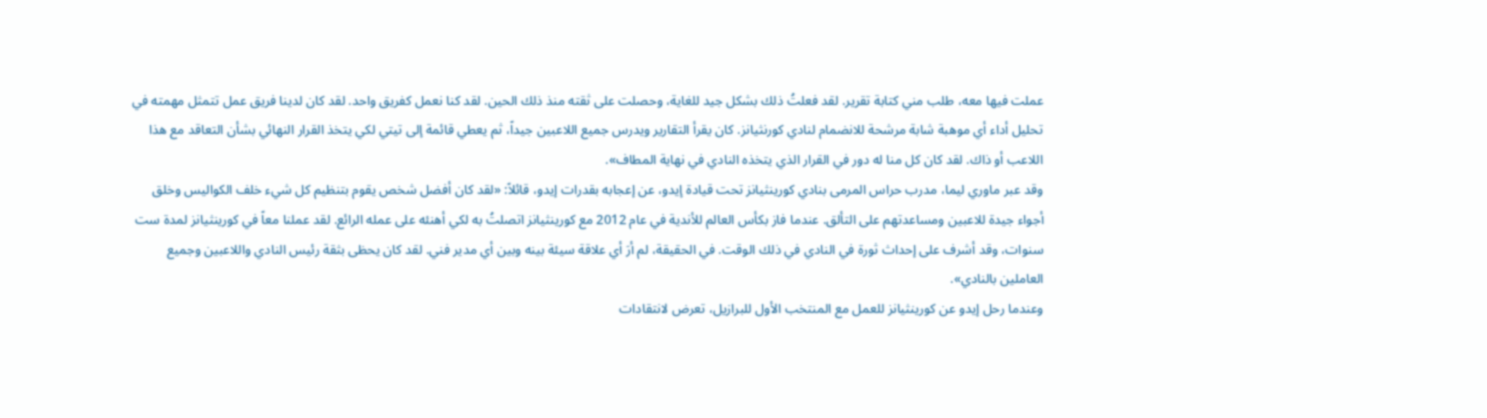عملت فيها معه، طلب مني كتابة تقرير. لقد فعلتُ ذلك بشكل جيد للغاية، وحصلت على ثقته منذ ذلك الحين. لقد كنا نعمل كفريق واحد. لقد كان لدينا فريق عمل تتمثل مهمته في تحليل أداء أي موهبة شابة مرشحة للانضمام لنادي كورنثيانز. كان يقرأ التقارير ويدرس جميع اللاعبين جيداً، ثم يعطي قائمة إلى تيتي لكي يتخذ القرار النهائي بشأن التعاقد مع هذا اللاعب أو ذاك. لقد كان كل منا له دور في القرار الذي يتخذه النادي في نهاية المطاف».
وقد عبر ماوري ليما، مدرب حراس المرمى بنادي كورينثيانز تحت قيادة إيدو، عن إعجابه بقدرات إيدو، قائلاً: «لقد كان أفضل شخص يقوم بتنظيم كل شيء خلف الكواليس وخلق أجواء جيدة للاعبين ومساعدتهم على التألق. عندما فاز بكأس العالم للأندية في عام 2012 مع كورينثيانز اتصلتُ به لكي أهنئه على عمله الرائع. لقد عملنا معاً في كورينثيانز لمدة ست سنوات، وقد أشرف على إحداث ثورة في النادي في ذلك الوقت. في الحقيقة، لم أرَ أي علاقة سيئة بينه وبين أي مدير فني. لقد كان يحظى بثقة رئيس النادي واللاعبين وجميع العاملين بالنادي».
وعندما رحل إيدو عن كورينثيانز للعمل مع المنتخب الأول للبرازيل، تعرض لانتقادات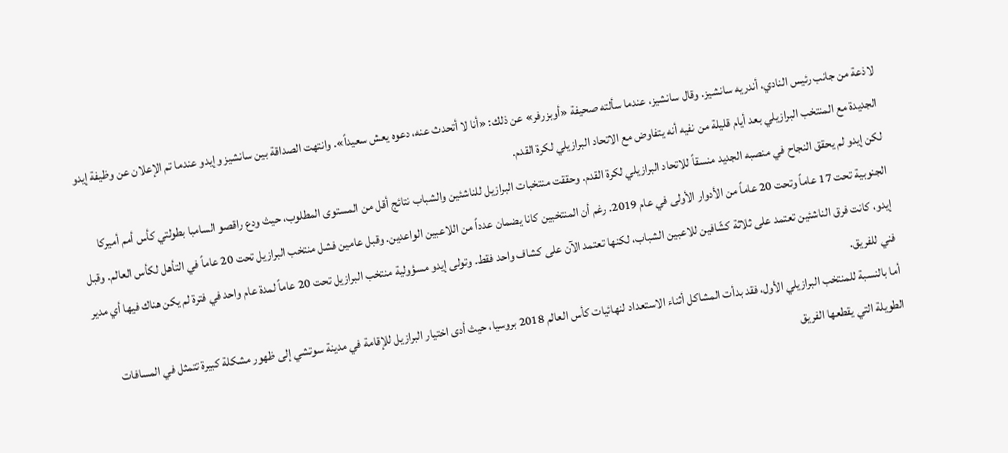لاذعة من جانب رئيس النادي، أندريه سانشيز. وقال سانشيز، عندما سألته صحيفة «أوبزرفر» عن ذلك: «أنا لا أتحدث عنه، دعوه يعش سعيداً». وانتهت الصداقة بين سانشيز وإيدو عندما تم الإعلان عن وظيفة إيدو الجديدة مع المنتخب البرازيلي بعد أيام قليلة من نفيه أنه يتفاوض مع الاتحاد البرازيلي لكرة القدم.
لكن إيدو لم يحقق النجاح في منصبه الجديد منسقاً للاتحاد البرازيلي لكرة القدم. وحققت منتخبات البرازيل للناشئين والشباب نتائج أقل من المستوى المطلوب، حيث ودع راقصو السامبا بطولتي كأس أمم أميركا الجنوبية تحت 17 عاماً وتحت 20 عاماً من الأدوار الأولى في عام 2019. رغم أن المنتخبين كانا يضمان عدداً من اللاعبين الواعدين. وقبل عامين فشل منتخب البرازيل تحت 20 عاماً في التأهل لكأس العالم. وقبل إيدو، كانت فرق الناشئين تعتمد على ثلاثة كشّافين للاعبين الشباب، لكنها تعتمد الآن على كشاف واحد فقط. وتولى إيدو مسؤولية منتخب البرازيل تحت 20 عاماً لمدة عام واحد في فترة لم يكن هناك فيها أي مدير فني للفريق.
أما بالنسبة للمنتخب البرازيلي الأول، فقد بدأت المشاكل أثناء الاستعداد لنهائيات كأس العالم 2018 بروسيا، حيث أدى اختيار البرازيل للإقامة في مدينة سوتشي إلى ظهور مشكلة كبيرة تتمثل في المسافات الطويلة التي يقطعها الفريق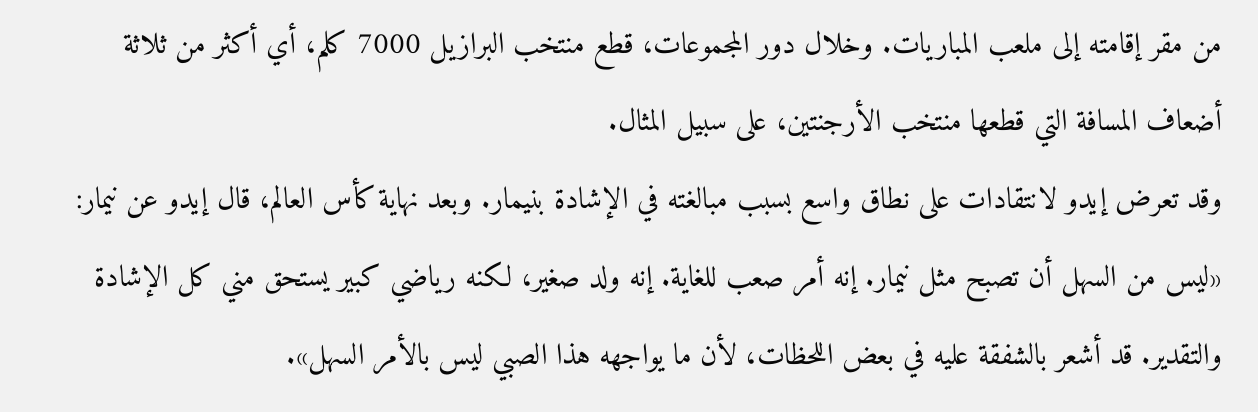من مقر إقامته إلى ملعب المباريات. وخلال دور المجموعات، قطع منتخب البرازيل 7000 كلم، أي أكثر من ثلاثة أضعاف المسافة التي قطعها منتخب الأرجنتين، على سبيل المثال.
وقد تعرض إيدو لانتقادات على نطاق واسع بسبب مبالغته في الإشادة بنيمار. وبعد نهاية كأس العالم، قال إيدو عن نيمار: «ليس من السهل أن تصبح مثل نيمار. إنه أمر صعب للغاية. إنه ولد صغير، لكنه رياضي كبير يستحق مني كل الإشادة والتقدير. قد أشعر بالشفقة عليه في بعض اللحظات، لأن ما يواجهه هذا الصبي ليس بالأمر السهل».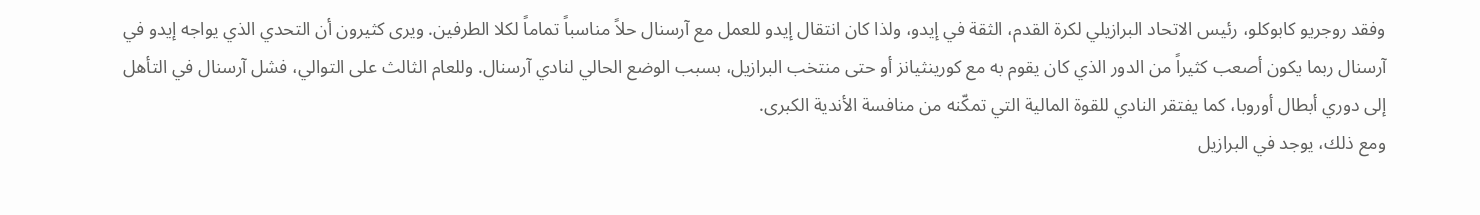وفقد روجريو كابوكلو، رئيس الاتحاد البرازيلي لكرة القدم، الثقة في إيدو، ولذا كان انتقال إيدو للعمل مع آرسنال حلاً مناسباً تماماً لكلا الطرفين. ويرى كثيرون أن التحدي الذي يواجه إيدو في آرسنال ربما يكون أصعب كثيراً من الدور الذي كان يقوم به مع كورينثيانز أو حتى منتخب البرازيل، بسبب الوضع الحالي لنادي آرسنال. وللعام الثالث على التوالي، فشل آرسنال في التأهل إلى دوري أبطال أوروبا، كما يفتقر النادي للقوة المالية التي تمكّنه من منافسة الأندية الكبرى.
ومع ذلك، يوجد في البرازيل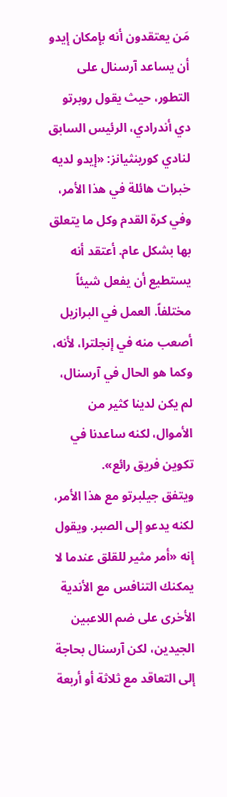مَن يعتقدون أنه بإمكان إيدو أن يساعد آرسنال على التطور، حيث يقول روبرتو دي أندرادي، الرئيس السابق لنادي كورينثيانز: «إيدو لديه خبرات هائلة في هذا الأمر، وفي كرة القدم وكل ما يتعلق بها بشكل عام. أعتقد أنه يستطيع أن يفعل شيئاً مختلفاً. العمل في البرازيل أصعب منه في إنجلترا، لأنه، وكما هو الحال في آرسنال، لم يكن لدينا كثير من الأموال، لكنه ساعدنا في تكوين فريق رائع».
ويتفق جيلبرتو مع هذا الأمر، لكنه يدعو إلى الصبر. ويقول إنه «أمر مثير للقلق عندما لا يمكنك التنافس مع الأندية الأخرى على ضم اللاعبين الجيدين، لكن آرسنال بحاجة إلى التعاقد مع ثلاثة أو أربعة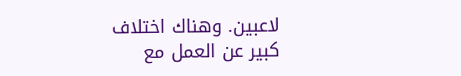لاعبين. وهناك اختلاف كبير عن العمل مع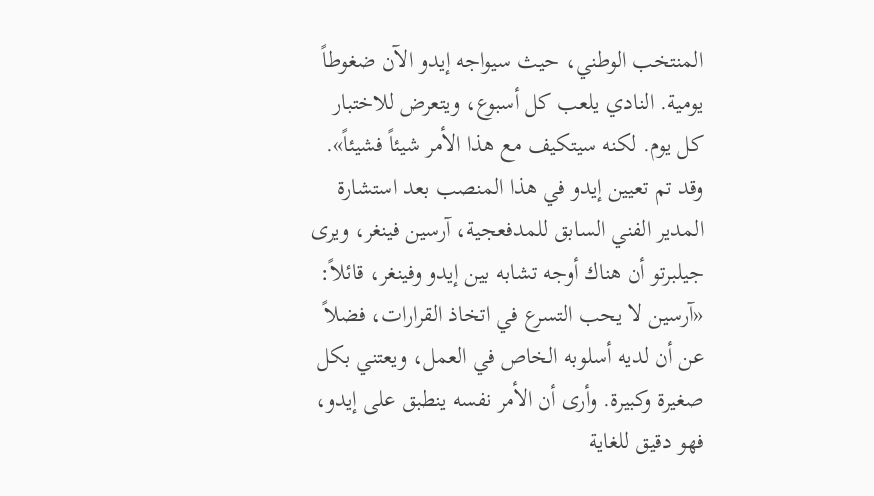المنتخب الوطني، حيث سيواجه إيدو الآن ضغوطاً يومية. النادي يلعب كل أسبوع، ويتعرض للاختبار كل يوم. لكنه سيتكيف مع هذا الأمر شيئاً فشيئاً».
وقد تم تعيين إيدو في هذا المنصب بعد استشارة المدير الفني السابق للمدفعجية، آرسين فينغر، ويرى جيلبرتو أن هناك أوجه تشابه بين إيدو وفينغر، قائلاً: «آرسين لا يحب التسرع في اتخاذ القرارات، فضلاً عن أن لديه أسلوبه الخاص في العمل، ويعتني بكل صغيرة وكبيرة. وأرى أن الأمر نفسه ينطبق على إيدو، فهو دقيق للغاية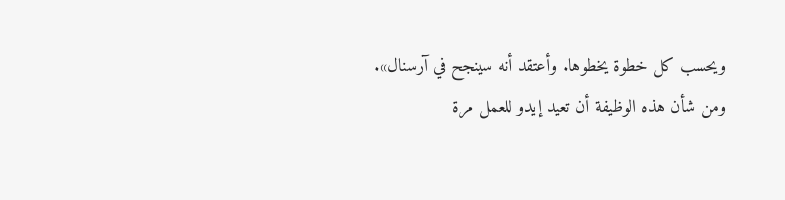ويحسب كل خطوة يخطوها. وأعتقد أنه سينجح في آرسنال».
ومن شأن هذه الوظيفة أن تعيد إيدو للعمل مرة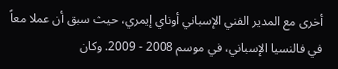أخرى مع المدير الفني الإسباني أوناي إيمري، حيث سبق أن عملا معاً في فالنسيا الإسباني، في موسم 2008 - 2009. وكان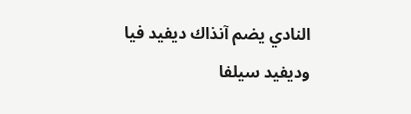النادي يضم آنذاك ديفيد فيا وديفيد سيلفا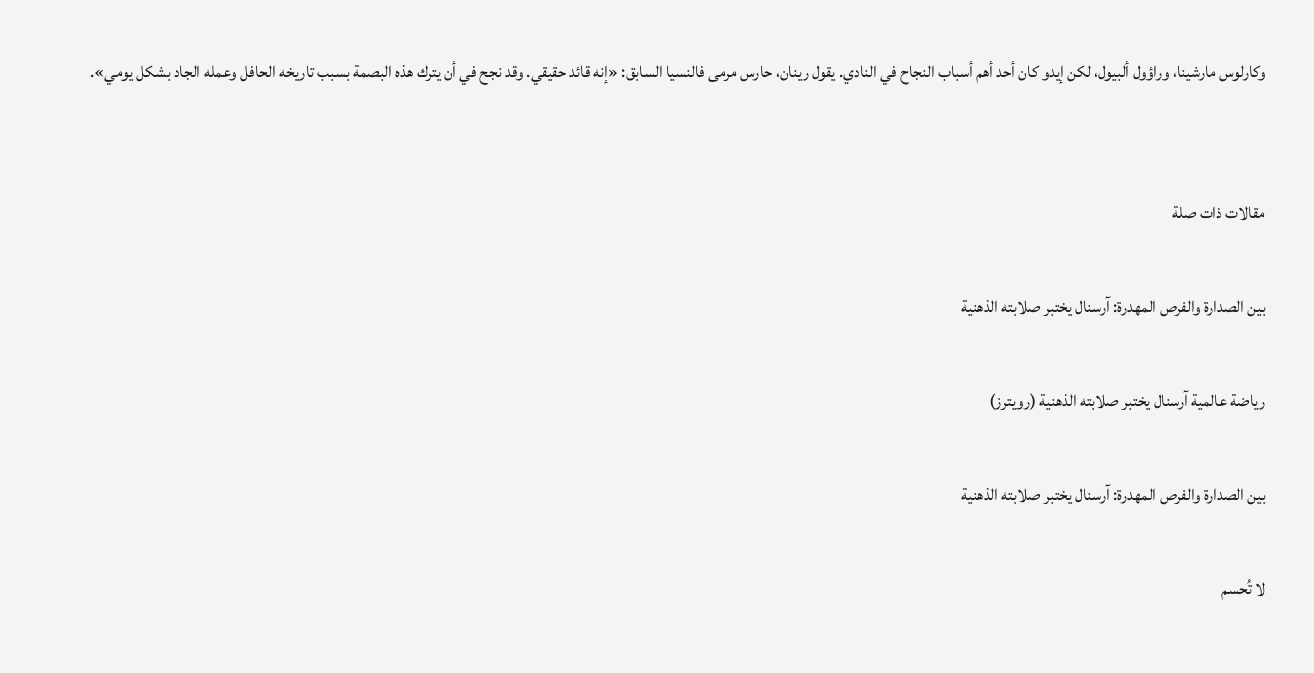وكارلوس مارشينا، وراؤول ألبيول، لكن إيدو كان أحد أهم أسباب النجاح في النادي. يقول رينان، حارس مرمى فالنسيا السابق: «إنه قائد حقيقي. وقد نجح في أن يترك هذه البصمة بسبب تاريخه الحافل وعمله الجاد بشكل يومي».


مقالات ذات صلة

بين الصدارة والفرص المهدرة: آرسنال يختبر صلابته الذهنية

رياضة عالمية آرسنال يختبر صلابته الذهنية (رويترز)

بين الصدارة والفرص المهدرة: آرسنال يختبر صلابته الذهنية

لا تُحسم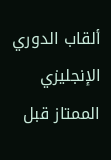ألقاب الدوري الإنجليزي الممتاز قبل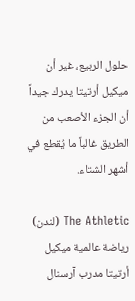حلول الربيع، غير أن ميكيل أرتيتا يدرك جيداً أن الجزء الأصعب من الطريق غالباً ما يُقطع في أشهر الشتاء.

The Athletic (لندن)
رياضة عالمية ميكيل أرتيتا مدرب آرسنال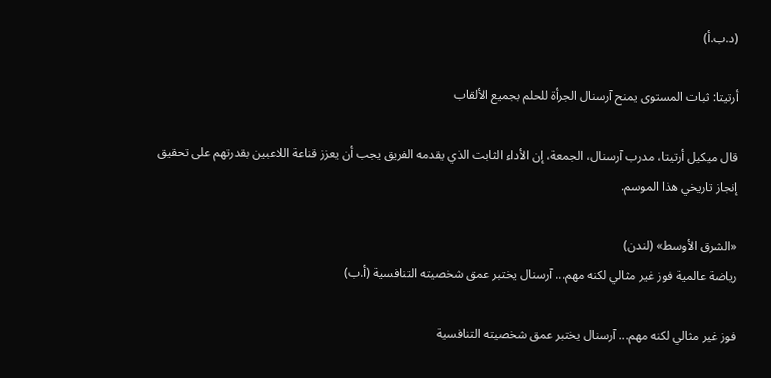(د.ب.أ)

أرتيتا: ثبات المستوى يمنح آرسنال الجرأة للحلم بجميع الألقاب

قال ميكيل أرتيتا، مدرب آرسنال، الجمعة، إن الأداء الثابت الذي يقدمه الفريق يجب أن يعزز قناعة اللاعبين بقدرتهم على تحقيق إنجاز تاريخي هذا الموسم.

«الشرق الأوسط» (لندن)
رياضة عالمية فوز غير مثالي لكنه مهم... آرسنال يختبر عمق شخصيته التنافسية (أ.ب)

فوز غير مثالي لكنه مهم... آرسنال يختبر عمق شخصيته التنافسية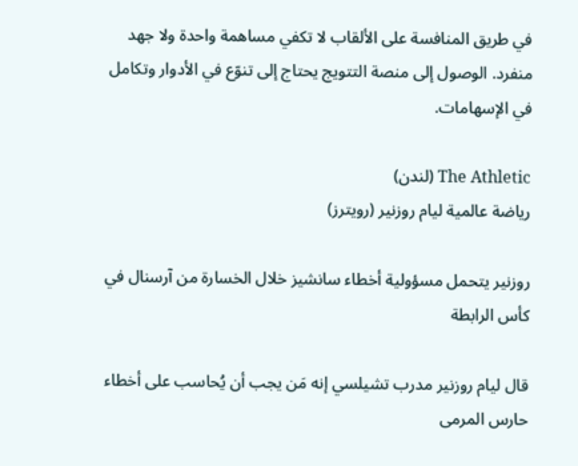في طريق المنافسة على الألقاب لا تكفي مساهمة واحدة ولا جهد منفرد. الوصول إلى منصة التتويج يحتاج إلى تنوّع في الأدوار وتكامل في الإسهامات.

The Athletic (لندن)
رياضة عالمية ليام روزنير (رويترز)

روزنير يتحمل مسؤولية أخطاء سانشيز خلال الخسارة من آرسنال في كأس الرابطة

قال ليام روزنير مدرب تشيلسي إنه مَن يجب أن يُحاسب على أخطاء حارس المرمى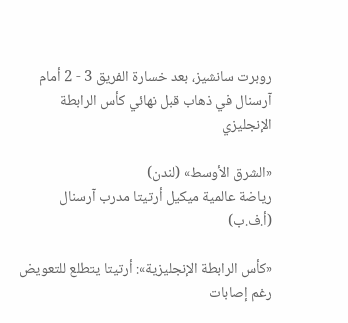روبرت سانشيز، بعد خسارة الفريق 3 - 2 أمام آرسنال في ذهاب قبل نهائي كأس الرابطة الإنجليزي

«الشرق الأوسط» (لندن)
رياضة عالمية ميكيل أرتيتا مدرب آرسنال (أ.ف.ب)

«كأس الرابطة الإنجليزية»: أرتيتا يتطلع للتعويض رغم إصابات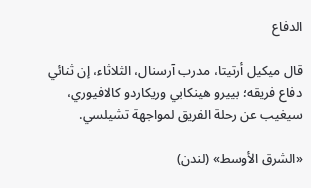الدفاع

قال ميكيل أرتيتا، مدرب آرسنال، الثلاثاء، إن ثنائي دفاع فريقه؛ بييرو هينكابي وريكاردو كالافيوري، سيغيب عن رحلة الفريق لمواجهة تشيلسي.

«الشرق الأوسط» (لندن)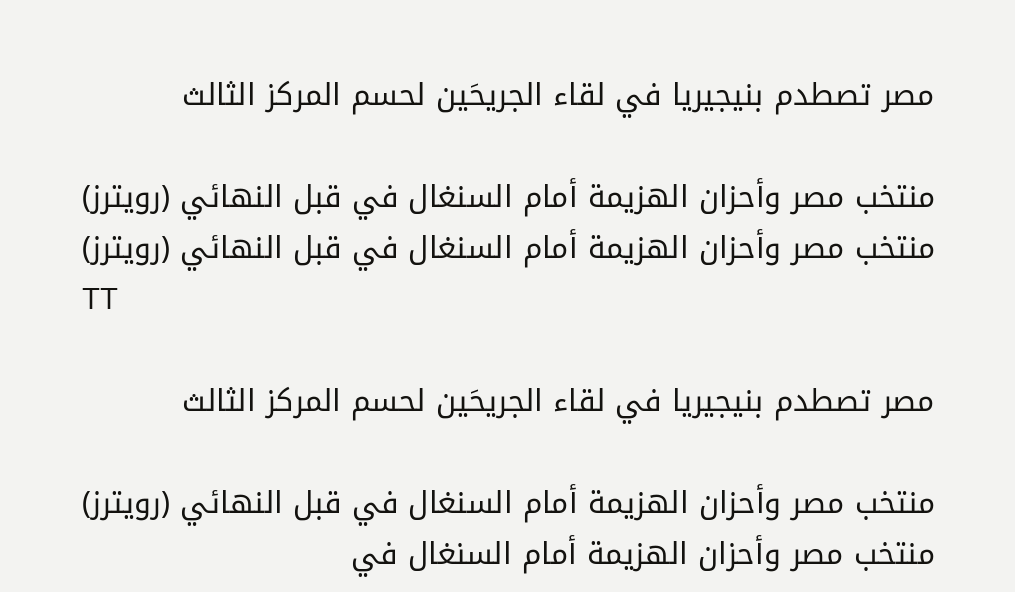مصر تصطدم بنيجيريا في لقاء الجريحَين لحسم المركز الثالث

منتخب مصر وأحزان الهزيمة أمام السنغال في قبل النهائي (رويترز)
منتخب مصر وأحزان الهزيمة أمام السنغال في قبل النهائي (رويترز)
TT

مصر تصطدم بنيجيريا في لقاء الجريحَين لحسم المركز الثالث

منتخب مصر وأحزان الهزيمة أمام السنغال في قبل النهائي (رويترز)
منتخب مصر وأحزان الهزيمة أمام السنغال في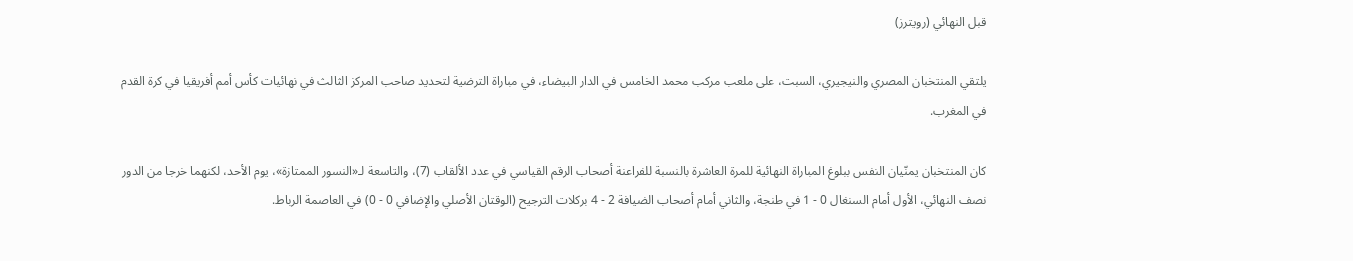قبل النهائي (رويترز)

يلتقي المنتخبان المصري والنيجيري، السبت، على ملعب مركب محمد الخامس في الدار البيضاء، في مباراة الترضية لتحديد صاحب المركز الثالث في نهائيات كأس أمم أفريقيا في كرة القدم في المغرب.

كان المنتخبان يمنّيان النفس ببلوغ المباراة النهائية للمرة العاشرة بالنسبة للفراعنة أصحاب الرقم القياسي في عدد الألقاب (7)، والتاسعة لـ«النسور الممتازة»، يوم الأحد، لكنهما خرجا من الدور نصف النهائي، الأول أمام السنغال 0 - 1 في طنجة، والثاني أمام أصحاب الضيافة 2 - 4 بركلات الترجيح (الوقتان الأصلي والإضافي 0 - 0) في العاصمة الرباط.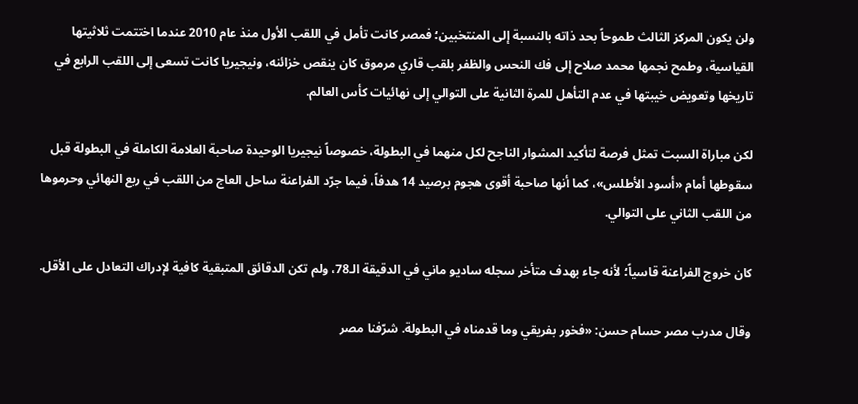ولن يكون المركز الثالث طموحاً بحد ذاته بالنسبة إلى المنتخبين؛ فمصر كانت تأمل في اللقب الأول منذ عام 2010 عندما اختتمت ثلاثيتها القياسية، وطمح نجمها محمد صلاح إلى فك النحس والظفر بلقب قاري مرموق كان ينقص خزائنه، ونيجيريا كانت تسعى إلى اللقب الرابع في تاريخها وتعويض خيبتها في عدم التأهل للمرة الثانية على التوالي إلى نهائيات كأس العالم.

لكن مباراة السبت تمثل فرصة لتأكيد المشوار الناجح لكل منهما في البطولة، خصوصاً نيجيريا الوحيدة صاحبة العلامة الكاملة في البطولة قبل سقوطها أمام «أسود الأطلس»، كما أنها صاحبة أقوى هجوم برصيد 14 هدفاً، فيما جرّد الفراعنة ساحل العاج من اللقب في ربع النهائي وحرموها من اللقب الثاني على التوالي.

كان خروج الفراعنة قاسياً؛ لأنه جاء بهدف متأخر سجله ساديو ماني في الدقيقة الـ78، ولم تكن الدقائق المتبقية كافية لإدراك التعادل على الأقل.

وقال مدرب مصر حسام حسن: «فخور بفريقي وما قدمناه في البطولة. شرّفنا مصر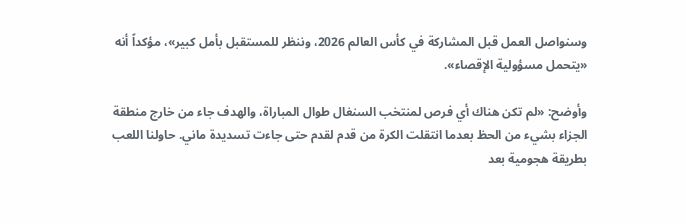وسنواصل العمل قبل المشاركة في كأس العالم 2026، وننظر للمستقبل بأمل كبير»، مؤكداً أنه «يتحمل مسؤولية الإقصاء».

وأوضح: «لم تكن هناك أي فرص لمنتخب السنغال طوال المباراة، والهدف جاء من خارج منطقة الجزاء بشيء من الحظ بعدما انتقلت الكرة من قدم لقدم حتى جاءت تسديدة ماني. حاولنا اللعب بطريقة هجومية بعد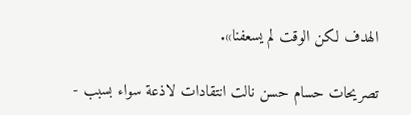الهدف لكن الوقت لم يسعفنا».

تصريحات حسام حسن نالت انتقادات لاذعة سواء بسبب -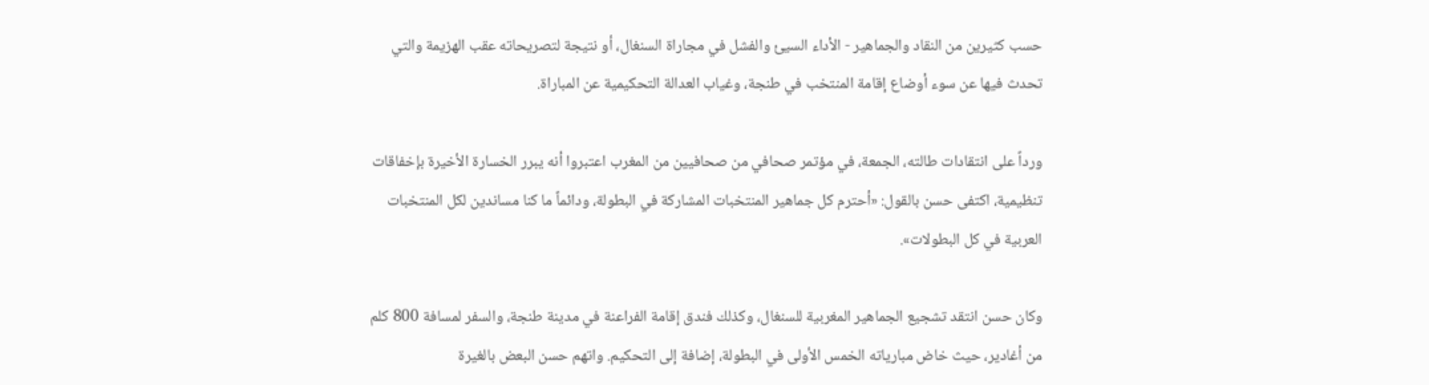حسب كثيرين من النقاد والجماهير - الأداء السيئ والفشل في مجاراة السنغال، أو نتيجة لتصريحاته عقب الهزيمة والتي تحدث فيها عن سوء أوضاع إقامة المنتخب في طنجة، وغياب العدالة التحكيمية عن المباراة.

ورداً على انتقادات طالته، الجمعة، في مؤتمر صحافي من صحافيين من المغرب اعتبروا أنه يبرر الخسارة الأخيرة بإخفاقات تنظيمية، اكتفى حسن بالقول: «أحترم كل جماهير المنتخبات المشاركة في البطولة، ودائماً ما كنا مساندين لكل المنتخبات العربية في كل البطولات».

وكان حسن انتقد تشجيع الجماهير المغربية للسنغال، وكذلك فندق إقامة الفراعنة في مدينة طنجة، والسفر لمسافة 800 كلم من أغادير، حيث خاض مبارياته الخمس الأولى في البطولة، إضافة إلى التحكيم. واتهم حسن البعض بالغيرة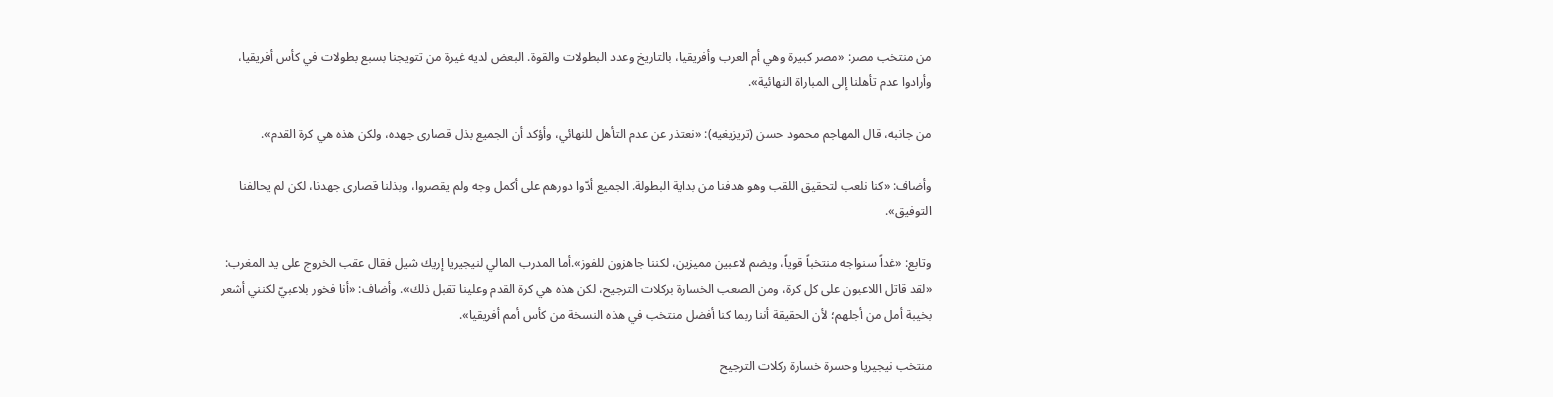من منتخب مصر: «مصر كبيرة وهي أم العرب وأفريقيا، بالتاريخ وعدد البطولات والقوة. البعض لديه غيرة من تتويجنا بسبع بطولات في كأس أفريقيا، وأرادوا عدم تأهلنا إلى المباراة النهائية».

من جانبه، قال المهاجم محمود حسن (تريزيغيه): «نعتذر عن عدم التأهل للنهائي، وأؤكد أن الجميع بذل قصارى جهده، ولكن هذه هي كرة القدم».

وأضاف: «كنا نلعب لتحقيق اللقب وهو هدفنا من بداية البطولة. الجميع أدّوا دورهم على أكمل وجه ولم يقصروا، وبذلنا قصارى جهدنا، لكن لم يحالفنا التوفيق».

وتابع: «غداً سنواجه منتخباً قوياً، ويضم لاعبين مميزين، لكننا جاهزون للفوز».أما المدرب المالي لنيجيريا إريك شيل فقال عقب الخروج على يد المغرب: «لقد قاتل اللاعبون على كل كرة، ومن الصعب الخسارة بركلات الترجيح، لكن هذه هي كرة القدم وعلينا تقبل ذلك». وأضاف: «أنا فخور بلاعبيّ لكنني أشعر بخيبة أمل من أجلهم؛ لأن الحقيقة أننا ربما كنا أفضل منتخب في هذه النسخة من كأس أمم أفريقيا».

منتخب نيجيريا وحسرة خسارة ركلات الترجيح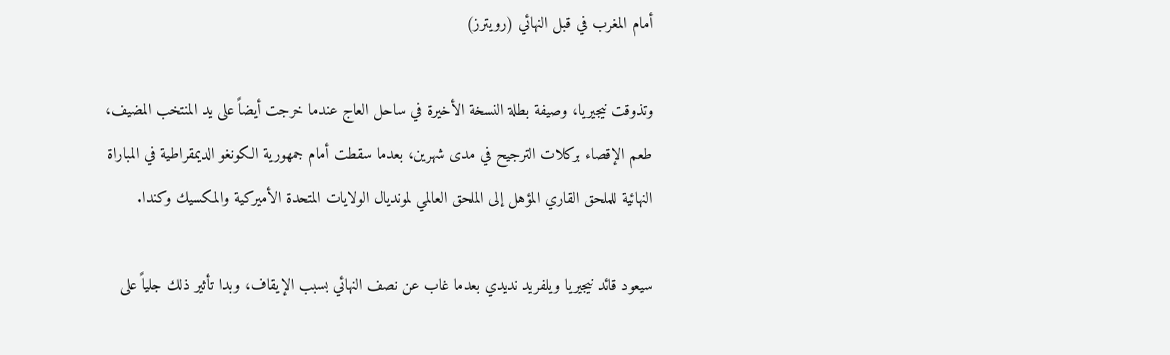أمام المغرب في قبل النهائي (رويترز)

وتذوقت نيجيريا، وصيفة بطلة النسخة الأخيرة في ساحل العاج عندما خرجت أيضاً على يد المنتخب المضيف، طعم الإقصاء بركلات الترجيح في مدى شهرين، بعدما سقطت أمام جمهورية الكونغو الديمقراطية في المباراة النهائية للملحق القاري المؤهل إلى الملحق العالمي لمونديال الولايات المتحدة الأميركية والمكسيك وكندا.

سيعود قائد نيجيريا ويلفريد نديدي بعدما غاب عن نصف النهائي بسبب الإيقاف، وبدا تأثير ذلك جلياً على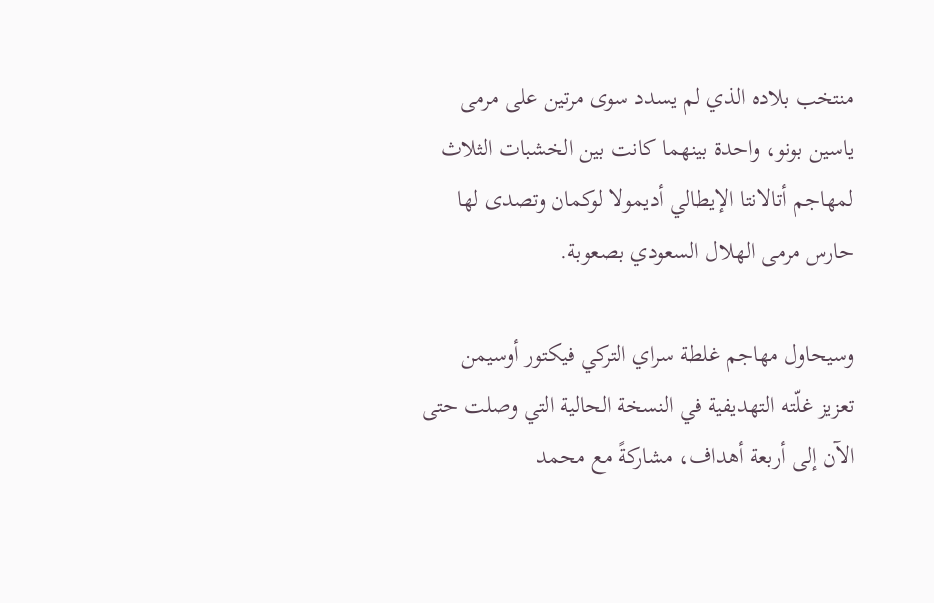منتخب بلاده الذي لم يسدد سوى مرتين على مرمى ياسين بونو، واحدة بينهما كانت بين الخشبات الثلاث لمهاجم أتالانتا الإيطالي أديمولا لوكمان وتصدى لها حارس مرمى الهلال السعودي بصعوبة.

وسيحاول مهاجم غلطة سراي التركي فيكتور أوسيمن تعزيز غلّته التهديفية في النسخة الحالية التي وصلت حتى الآن إلى أربعة أهداف، مشاركةً مع محمد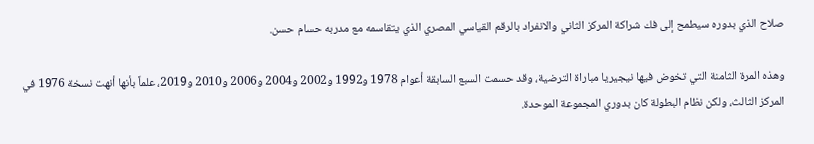صلاح الذي بدوره سيطمح إلى فك شراكة المركز الثاني والانفراد بالرقم القياسي المصري الذي يتقاسمه مع مدربه حسام حسن.

وهذه المرة الثامنة التي تخوض فيها نيجيريا مباراة الترضية، وقد حسمت السبع السابقة أعوام 1978 و1992 و2002 و2004 و2006 و2010 و2019، علماً بأنها أنهت نسخة 1976 في المركز الثالث، ولكن نظام البطولة كان بدوري المجموعة الموحدة.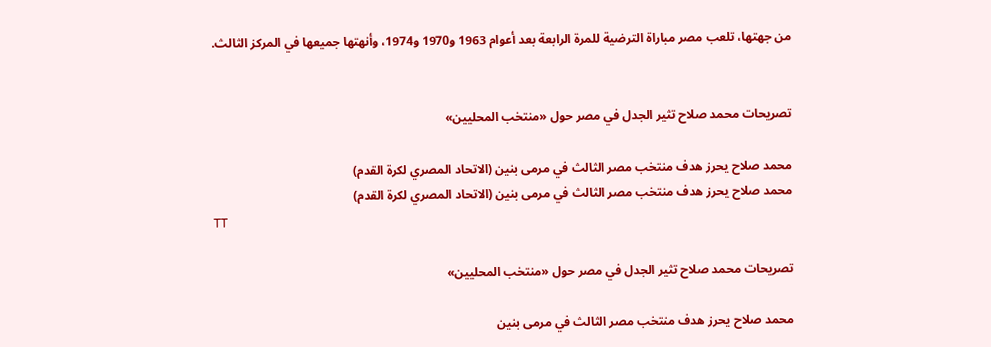من جهتها، تلعب مصر مباراة الترضية للمرة الرابعة بعد أعوام 1963 و1970 و1974، وأنهتها جميعها في المركز الثالث.


تصريحات محمد صلاح تثير الجدل في مصر حول «منتخب المحليين»

محمد صلاح يحرز هدف منتخب مصر الثالث في مرمى بنين (الاتحاد المصري لكرة القدم)
محمد صلاح يحرز هدف منتخب مصر الثالث في مرمى بنين (الاتحاد المصري لكرة القدم)
TT

تصريحات محمد صلاح تثير الجدل في مصر حول «منتخب المحليين»

محمد صلاح يحرز هدف منتخب مصر الثالث في مرمى بنين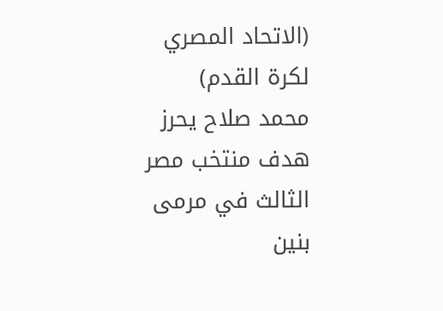(الاتحاد المصري لكرة القدم)
محمد صلاح يحرز هدف منتخب مصر الثالث في مرمى بنين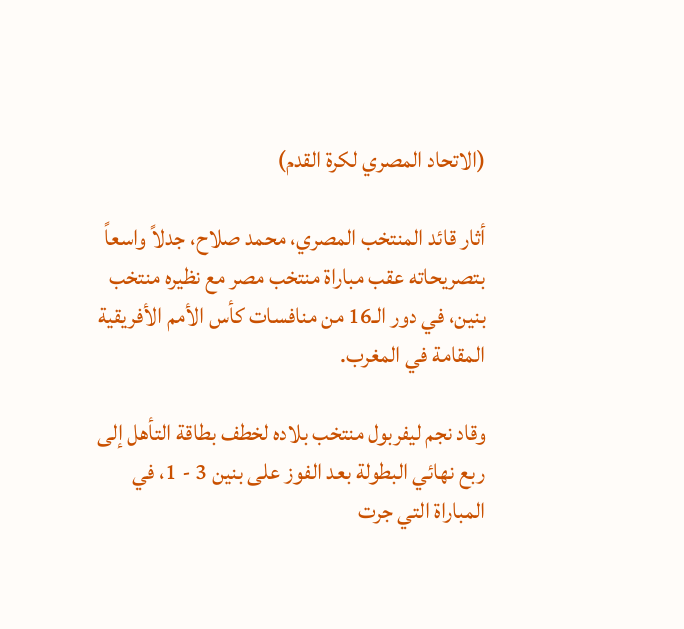(الاتحاد المصري لكرة القدم)

أثار قائد المنتخب المصري، محمد صلاح، جدلاً واسعاً بتصريحاته عقب مباراة منتخب مصر مع نظيره منتخب بنين، في دور الـ16 من منافسات كأس الأمم الأفريقية المقامة في المغرب.

وقاد نجم ليفربول منتخب بلاده لخطف بطاقة التأهل إلى ربع نهائي البطولة بعد الفوز على بنين 3 - 1، في المباراة التي جرت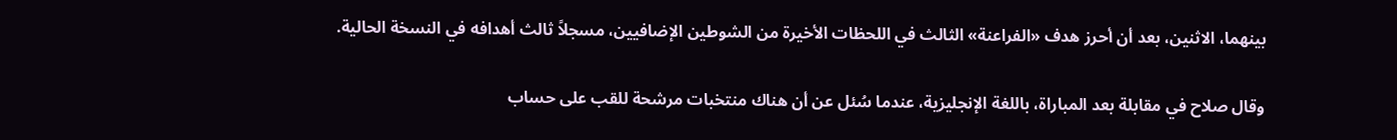بينهما، الاثنين، بعد أن أحرز هدف «الفراعنة» الثالث في اللحظات الأخيرة من الشوطين الإضافيين، مسجلاً ثالث أهدافه في النسخة الحالية.

وقال صلاح في مقابلة بعد المباراة، باللغة الإنجليزية، عندما سُئل عن أن هناك منتخبات مرشحة للقب على حساب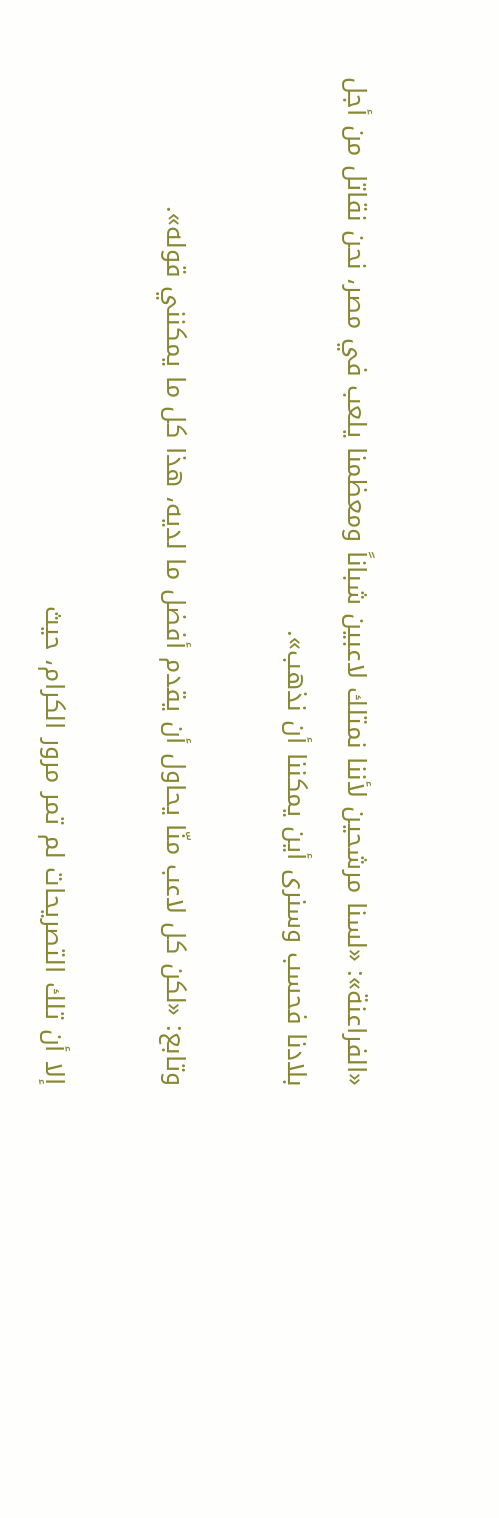«الفراعنة»: «لسنا مرشحين لأننا نمتلك لاعبين شباناً ومعظمنا يلعب في مصر، نحن نقاتل من أجل بلادنا فحسب وسنرى أين يمكننا أن نذهب».

وتابع: «لكن كل لاعب منّا يحاول أن يقدم أفضل ما لديه، هذا كل ما يمكنني قوله».

إلا أن تلك التصريحات لم تمر مرور الكرام، حيث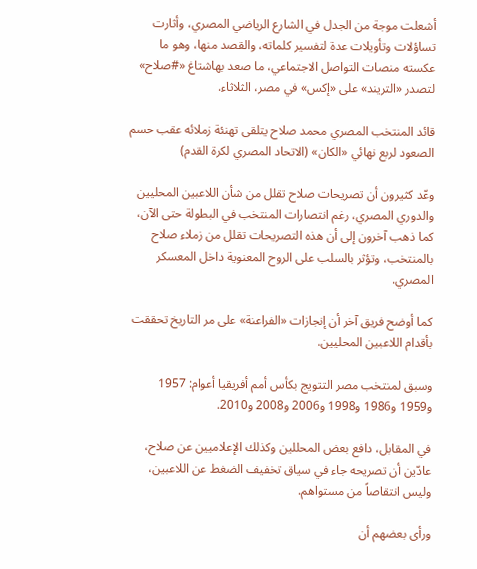أشعلت موجة من الجدل في الشارع الرياضي المصري، وأثارت تساؤلات وتأويلات عدة لتفسير كلماته، والقصد منها، وهو ما عكسته منصات التواصل الاجتماعي، ما صعد بهاشتاغ «#صلاح» لتصدر «التريند» على «إكس» في مصر، الثلاثاء.

قائد المنتخب المصري محمد صلاح يتلقى تهنئة زملائه عقب حسم الصعود لربع نهائي «الكان» (الاتحاد المصري لكرة القدم)

وعّد كثيرون أن تصريحات صلاح تقلل من شأن اللاعبين المحليين والدوري المصري، رغم انتصارات المنتخب في البطولة حتى الآن، كما ذهب آخرون إلى أن هذه التصريحات تقلل من زملاء صلاح بالمنتخب، وتؤثر بالسلب على الروح المعنوية داخل المعسكر المصري.

كما أوضح فريق آخر أن إنجازات «الفراعنة» على مر التاريخ تحققت بأقدام اللاعبين المحليين.

وسبق لمنتخب مصر التتويج بكأس أمم أفريقيا أعوام: 1957 و1959 و1986 و1998 و2006 و2008 و2010.

في المقابل، دافع بعض المحللين وكذلك الإعلاميين عن صلاح، عادّين أن تصريحه جاء في سياق تخفيف الضغط عن اللاعبين، وليس انتقاصاً من مستواهم.

ورأى بعضهم أن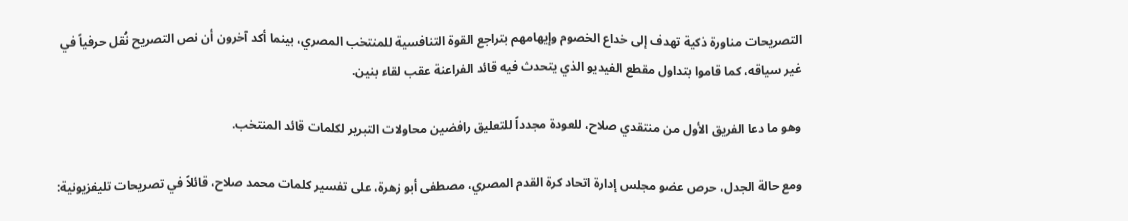التصريحات مناورة ذكية تهدف إلى خداع الخصوم وإيهامهم بتراجع القوة التنافسية للمنتخب المصري، بينما أكد آخرون أن نص التصريح نُقل حرفياً في غير سياقه، كما قاموا بتداول مقطع الفيديو الذي يتحدث فيه قائد الفراعنة عقب لقاء بنين.

وهو ما دعا الفريق الأول من منتقدي صلاح، للعودة مجدداً للتعليق رافضين محاولات التبرير لكلمات قائد المنتخب.

ومع حالة الجدل، حرص عضو مجلس إدارة اتحاد كرة القدم المصري، مصطفى أبو زهرة، على تفسير كلمات محمد صلاح، قائلاً في تصريحات تليفزيونية: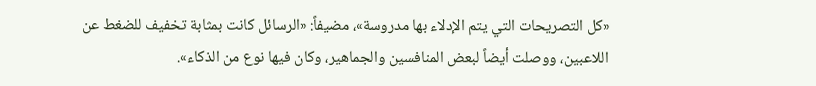«كل التصريحات التي يتم الإدلاء بها مدروسة»، مضيفاً: «الرسائل كانت بمثابة تخفيف للضغط عن اللاعبين، ووصلت أيضاً لبعض المنافسين والجماهير، وكان فيها نوع من الذكاء».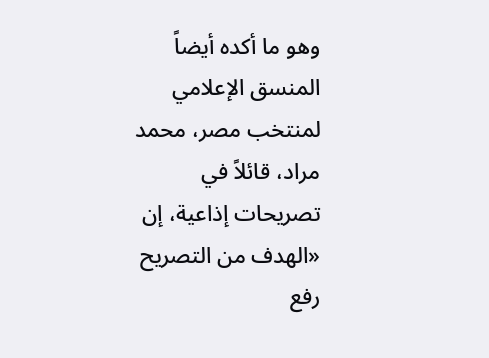وهو ما أكده أيضاً المنسق الإعلامي لمنتخب مصر، محمد مراد، قائلاً في تصريحات إذاعية، إن «الهدف من التصريح رفع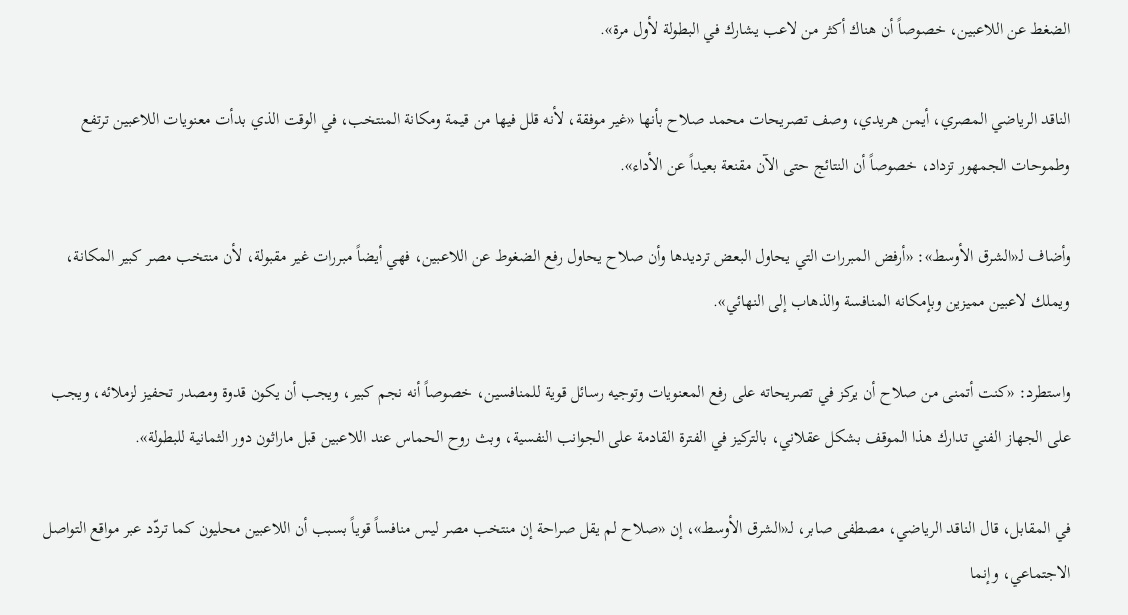الضغط عن اللاعبين، خصوصاً أن هناك أكثر من لاعب يشارك في البطولة لأول مرة».

الناقد الرياضي المصري، أيمن هريدي، وصف تصريحات محمد صلاح بأنها «غير موفقة، لأنه قلل فيها من قيمة ومكانة المنتخب، في الوقت الذي بدأت معنويات اللاعبين ترتفع وطموحات الجمهور تزداد، خصوصاً أن النتائج حتى الآن مقنعة بعيداً عن الأداء».

وأضاف لـ«الشرق الأوسط»: «أرفض المبررات التي يحاول البعض ترديدها وأن صلاح يحاول رفع الضغوط عن اللاعبين، فهي أيضاً مبررات غير مقبولة، لأن منتخب مصر كبير المكانة، ويملك لاعبين مميزين وبإمكانه المنافسة والذهاب إلى النهائي».

واستطرد: «كنت أتمنى من صلاح أن يركز في تصريحاته على رفع المعنويات وتوجيه رسائل قوية للمنافسين، خصوصاً أنه نجم كبير، ويجب أن يكون قدوة ومصدر تحفيز لزملائه، ويجب على الجهاز الفني تدارك هذا الموقف بشكل عقلاني، بالتركيز في الفترة القادمة على الجوانب النفسية، وبث روح الحماس عند اللاعبين قبل ماراثون دور الثمانية للبطولة».

في المقابل، قال الناقد الرياضي، مصطفى صابر، لـ«الشرق الأوسط»، إن «صلاح لم يقل صراحة إن منتخب مصر ليس منافساً قوياً بسبب أن اللاعبين محليون كما تردّد عبر مواقع التواصل الاجتماعي، وإنما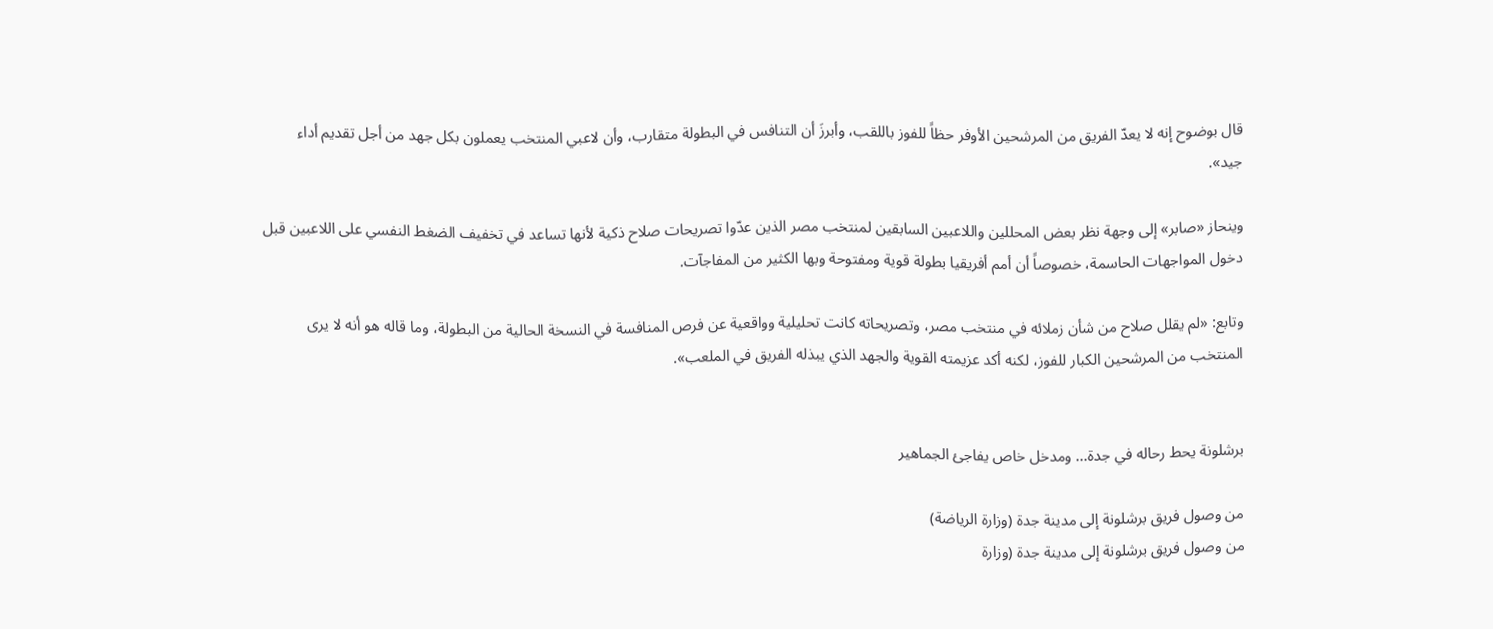قال بوضوح إنه لا يعدّ الفريق من المرشحين الأوفر حظاً للفوز باللقب، وأبرزَ أن التنافس في البطولة متقارب، وأن لاعبي المنتخب يعملون بكل جهد من أجل تقديم أداء جيد».

وينحاز «صابر» إلى وجهة نظر بعض المحللين واللاعبين السابقين لمنتخب مصر الذين عدّوا تصريحات صلاح ذكية لأنها تساعد في تخفيف الضغط النفسي على اللاعبين قبل دخول المواجهات الحاسمة، خصوصاً أن أمم أفريقيا بطولة قوية ومفتوحة وبها الكثير من المفاجآت.

وتابع: «لم يقلل صلاح من شأن زملائه في منتخب مصر، وتصريحاته كانت تحليلية وواقعية عن فرص المنافسة في النسخة الحالية من البطولة، وما قاله هو أنه لا يرى المنتخب من المرشحين الكبار للفوز، لكنه أكد عزيمته القوية والجهد الذي يبذله الفريق في الملعب».


برشلونة يحط رحاله في جدة... ومدخل خاص يفاجئ الجماهير

من وصول فريق برشلونة إلى مدينة جدة (وزارة الرياضة)
من وصول فريق برشلونة إلى مدينة جدة (وزارة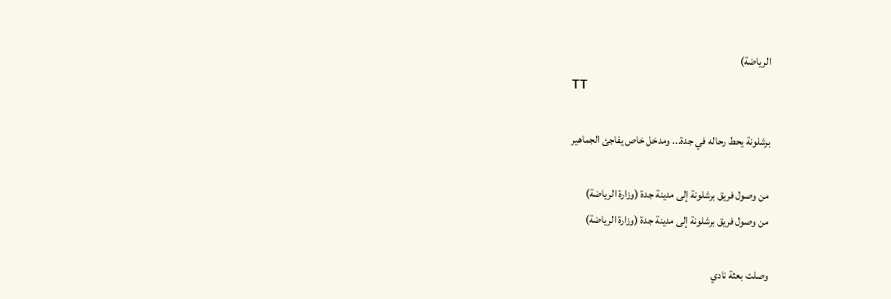الرياضة)
TT

برشلونة يحط رحاله في جدة... ومدخل خاص يفاجئ الجماهير

من وصول فريق برشلونة إلى مدينة جدة (وزارة الرياضة)
من وصول فريق برشلونة إلى مدينة جدة (وزارة الرياضة)

وصلت بعثة نادي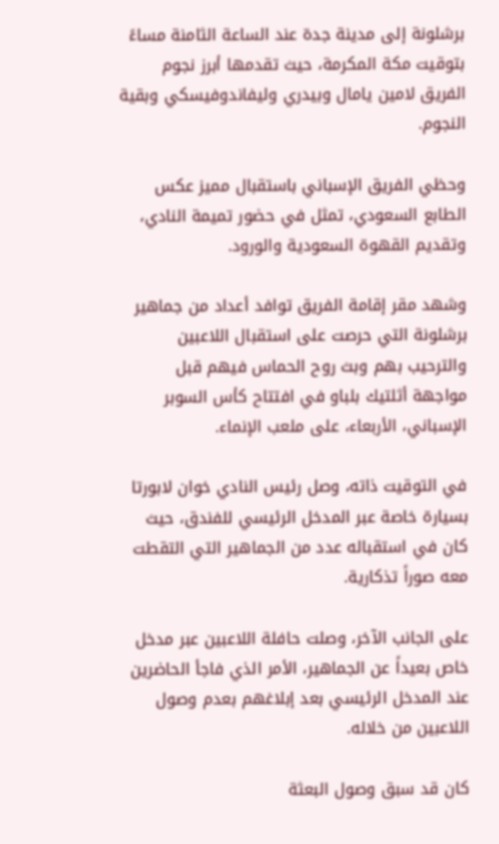برشلونة إلى مدينة جدة عند الساعة الثامنة مساءً بتوقيت مكة المكرمة، حيث تقدمها أبرز نجوم الفريق لامين يامال وبيدري وليفاندوفيسكي وبقية النجوم.

وحظي الفريق الإسباني باستقبال مميز عكس الطابع السعودي، تمثل في حضور تميمة النادي، وتقديم القهوة السعودية والورود.

وشهد مقر إقامة الفريق توافد أعداد من جماهير برشلونة التي حرصت على استقبال اللاعبين والترحيب بهم وبث روح الحماس فيهم قبل مواجهة أثلتيك بلباو في افتتاح كأس السوبر الإسباني، الأربعاء، على ملعب الإنماء.

في التوقيت ذاته، وصل رئيس النادي خوان لابورتا بسيارة خاصة عبر المدخل الرئيسي للفندق، حيث كان في استقباله عدد من الجماهير التي التقطت معه صوراً تذكارية.

على الجانب الآخر، وصلت حافلة اللاعبين عبر مدخل خاص بعيداً عن الجماهير، الأمر الذي فاجأ الحاضرين عند المدخل الرئيسي بعد إبلاغهم بعدم وصول اللاعبين من خلاله.

كان قد سبق وصول البعثة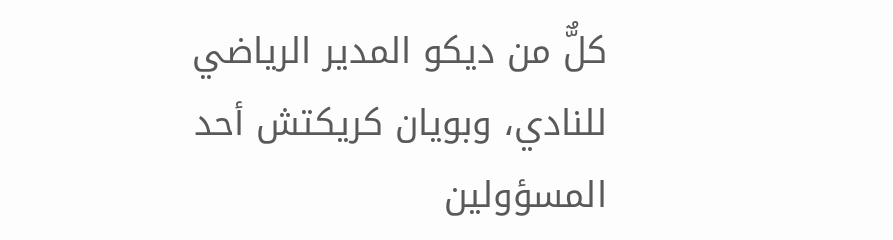كلٌّ من ديكو المدير الرياضي للنادي، وبويان كريكتش أحد المسؤولين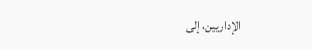الإداريين، إلى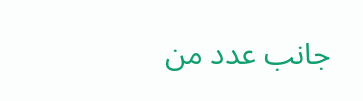جانب عدد من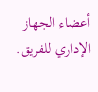أعضاء الجهاز الإداري للفريق.